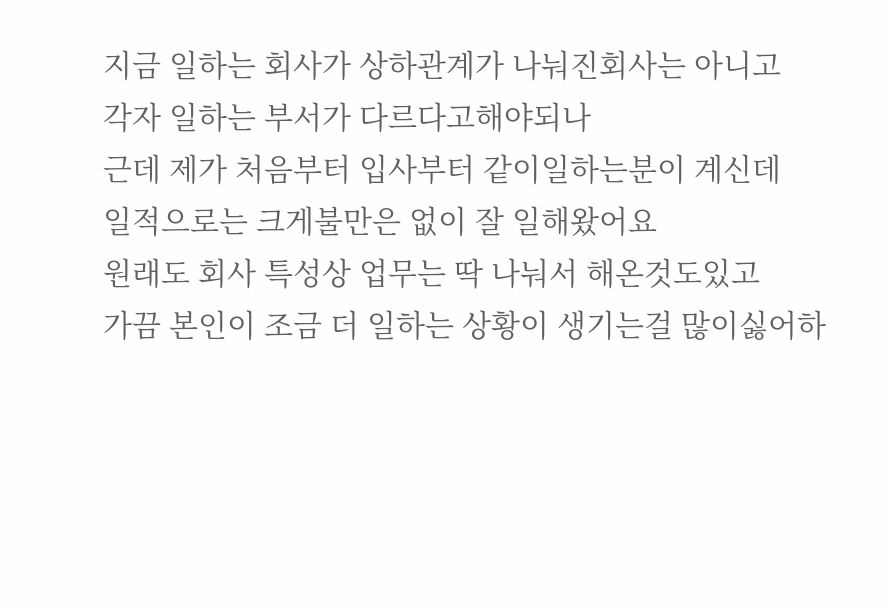지금 일하는 회사가 상하관계가 나눠진회사는 아니고
각자 일하는 부서가 다르다고해야되나
근데 제가 처음부터 입사부터 같이일하는분이 계신데
일적으로는 크게불만은 없이 잘 일해왔어요
원래도 회사 특성상 업무는 딱 나눠서 해온것도있고
가끔 본인이 조금 더 일하는 상황이 생기는걸 많이싫어하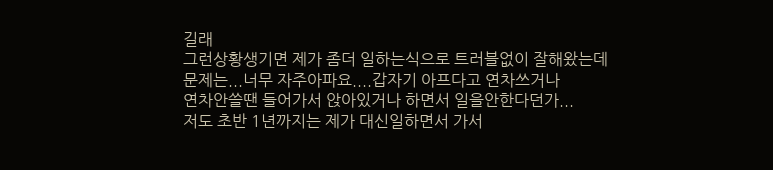길래
그런상황생기면 제가 좀더 일하는식으로 트러블없이 잘해왔는데
문제는...너무 자주아파요....갑자기 아프다고 연차쓰거나
연차안쓸땐 들어가서 앉아있거나 하면서 일을안한다던가...
저도 초반 1년까지는 제가 대신일하면서 가서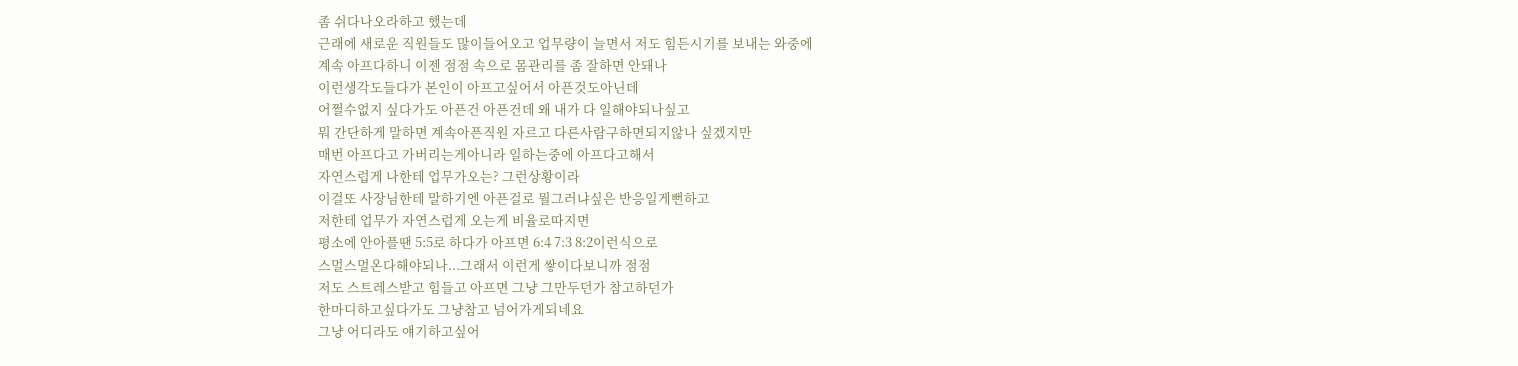좀 쉬다나오라하고 했는데
근래에 새로운 직원들도 많이들어오고 업무량이 늘면서 저도 힘든시기를 보내는 와중에
계속 아프다하니 이젠 점점 속으로 몸관리를 좀 잘하면 안돼나
이런생각도들다가 본인이 아프고싶어서 아픈것도아닌데
어쩔수없지 싶다가도 아픈건 아픈건데 왜 내가 다 일해야되나싶고
뭐 간단하게 말하면 계속아픈직원 자르고 다른사람구하면되지않나 싶겠지만
매번 아프다고 가버리는게아니라 일하는중에 아프다고해서
자연스럽게 나한테 업무가오는? 그런상황이라
이걸또 사장님한테 말하기엔 아픈걸로 뭘그러냐싶은 반응일게뻔하고
저한테 업무가 자연스럽게 오는게 비율로따지면
평소에 안아플땐 5:5로 하다가 아프면 6:4 7:3 8:2이런식으로
스멀스멀온다해야되나...그래서 이런게 쌓이다보니까 점점
저도 스트레스받고 힘들고 아프면 그냥 그만두던가 참고하던가
한마디하고싶다가도 그냥참고 넘어가게되네요
그냥 어디라도 얘기하고싶어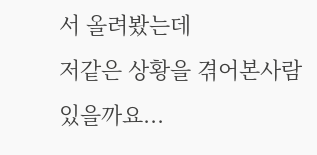서 올려봤는데
저같은 상황을 겪어본사람 있을까요...